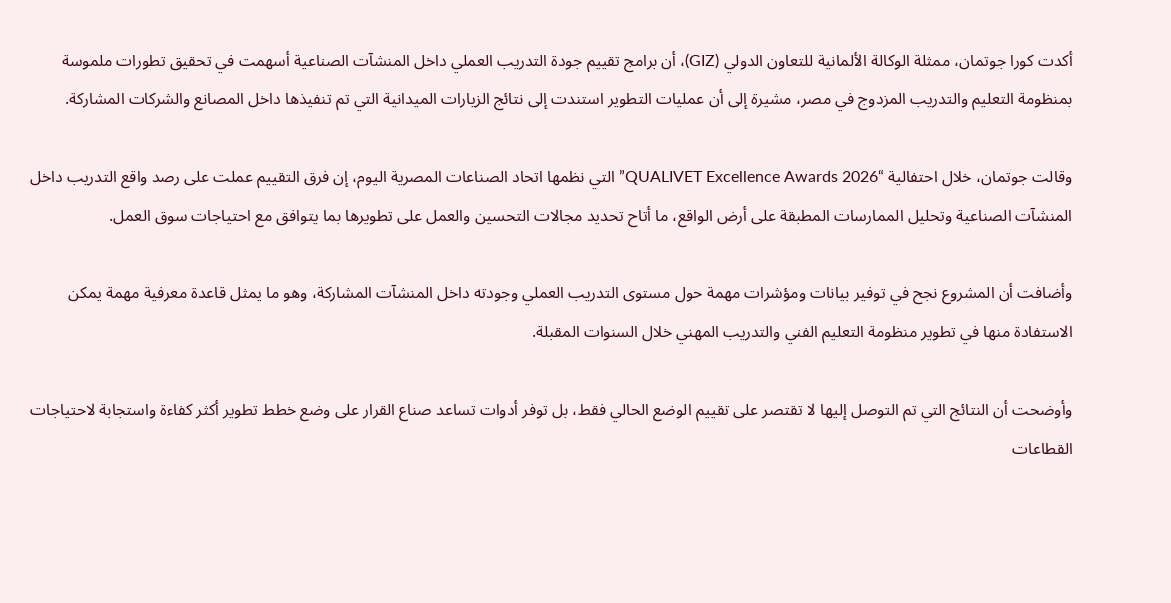أكدت كورا جوتمان، ممثلة الوكالة الألمانية للتعاون الدولي (GIZ)، أن برامج تقييم جودة التدريب العملي داخل المنشآت الصناعية أسهمت في تحقيق تطورات ملموسة بمنظومة التعليم والتدريب المزدوج في مصر، مشيرة إلى أن عمليات التطوير استندت إلى نتائج الزيارات الميدانية التي تم تنفيذها داخل المصانع والشركات المشاركة.

وقالت جوتمان، خلال احتفالية “QUALIVET Excellence Awards 2026” التي نظمها اتحاد الصناعات المصرية اليوم، إن فرق التقييم عملت على رصد واقع التدريب داخل المنشآت الصناعية وتحليل الممارسات المطبقة على أرض الواقع، ما أتاح تحديد مجالات التحسين والعمل على تطويرها بما يتوافق مع احتياجات سوق العمل.

وأضافت أن المشروع نجح في توفير بيانات ومؤشرات مهمة حول مستوى التدريب العملي وجودته داخل المنشآت المشاركة، وهو ما يمثل قاعدة معرفية مهمة يمكن الاستفادة منها في تطوير منظومة التعليم الفني والتدريب المهني خلال السنوات المقبلة.

وأوضحت أن النتائج التي تم التوصل إليها لا تقتصر على تقييم الوضع الحالي فقط، بل توفر أدوات تساعد صناع القرار على وضع خطط تطوير أكثر كفاءة واستجابة لاحتياجات القطاعات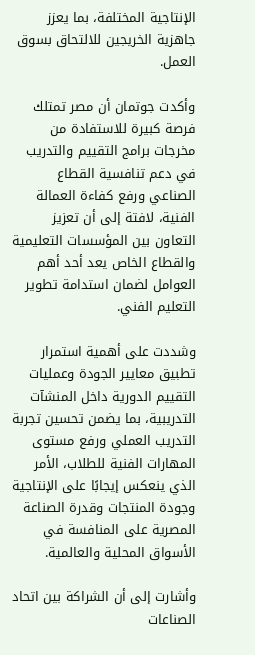الإنتاجية المختلفة، بما يعزز جاهزية الخريجين للالتحاق بسوق العمل.

وأكدت جوتمان أن مصر تمتلك فرصة كبيرة للاستفادة من مخرجات برامج التقييم والتدريب في دعم تنافسية القطاع الصناعي ورفع كفاءة العمالة الفنية، لافتة إلى أن تعزيز التعاون بين المؤسسات التعليمية والقطاع الخاص يعد أحد أهم العوامل لضمان استدامة تطوير التعليم الفني.

وشددت على أهمية استمرار تطبيق معايير الجودة وعمليات التقييم الدورية داخل المنشآت التدريبية، بما يضمن تحسين تجربة التدريب العملي ورفع مستوى المهارات الفنية للطلاب، الأمر الذي ينعكس إيجابًا على الإنتاجية وجودة المنتجات وقدرة الصناعة المصرية على المنافسة في الأسواق المحلية والعالمية.

وأشارت إلى أن الشراكة بين اتحاد الصناعات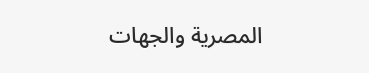المصرية والجهات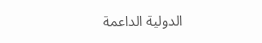الدولية الداعمة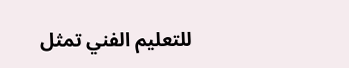للتعليم الفني تمثل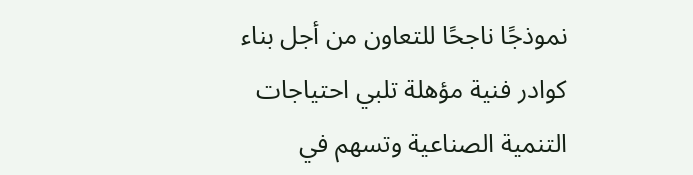نموذجًا ناجحًا للتعاون من أجل بناء كوادر فنية مؤهلة تلبي احتياجات التنمية الصناعية وتسهم في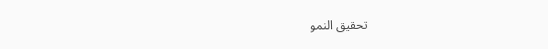تحقيق النمو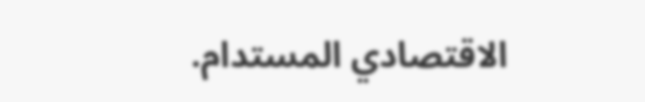الاقتصادي المستدام.